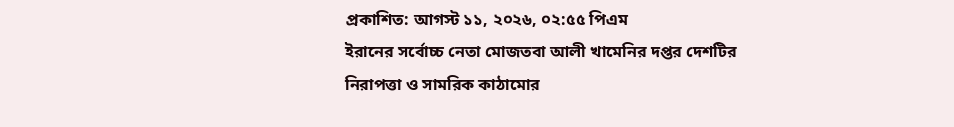প্রকাশিত: আগস্ট ১১, ২০২৬, ০২:৫৫ পিএম
ইরানের সর্বোচ্চ নেতা মোজতবা আলী খামেনির দপ্তর দেশটির নিরাপত্তা ও সামরিক কাঠামোর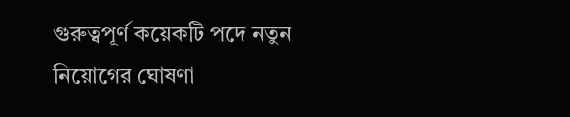গুরুত্বপূর্ণ কয়েকটি পদে নতুন নিয়োগের ঘোষণা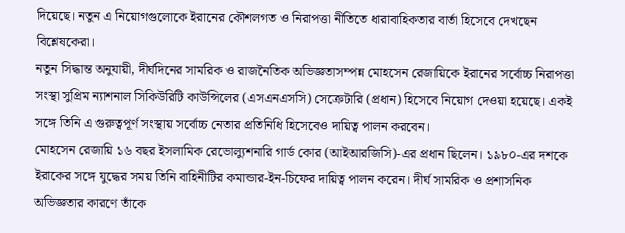দিয়েছে। নতুন এ নিয়োগগুলোকে ইরানের কৌশলগত ও নিরাপত্তা নীতিতে ধারাবাহিকতার বার্তা হিসেবে দেখছেন বিশ্লেষকেরা।
নতুন সিদ্ধান্ত অনুযায়ী, দীর্ঘদিনের সামরিক ও রাজনৈতিক অভিজ্ঞতাসম্পন্ন মোহসেন রেজায়িকে ইরানের সর্বোচ্চ নিরাপত্তা সংস্থা সুপ্রিম ন্যাশনাল সিকিউরিটি কাউন্সিলের (এসএনএসসি) সেক্রেটারি (প্রধান) হিসেবে নিয়োগ দেওয়া হয়েছে। একই সঙ্গে তিনি এ গুরুত্বপূর্ণ সংস্থায় সর্বোচ্চ নেতার প্রতিনিধি হিসেবেও দায়িত্ব পালন করবেন।
মোহসেন রেজায়ি ১৬ বছর ইসলামিক রেভোল্যুশনারি গার্ড কোর (আইআরজিসি)-এর প্রধান ছিলেন। ১৯৮০-এর দশকে ইরাকের সঙ্গে যুদ্ধের সময় তিনি বাহিনীটির কমান্ডার-ইন-চিফের দায়িত্ব পালন করেন। দীর্ঘ সামরিক ও প্রশাসনিক অভিজ্ঞতার কারণে তাঁকে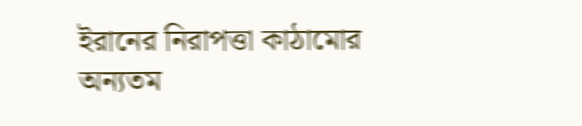ইরানের নিরাপত্তা কাঠামোর অন্যতম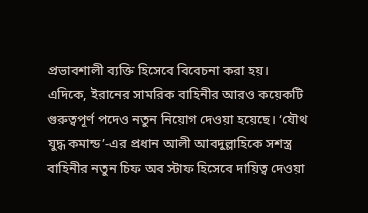প্রভাবশালী ব্যক্তি হিসেবে বিবেচনা করা হয়।
এদিকে, ইরানের সামরিক বাহিনীর আরও কয়েকটি গুরুত্বপূর্ণ পদেও নতুন নিয়োগ দেওয়া হয়েছে। ‘যৌথ যুদ্ধ কমান্ড’-এর প্রধান আলী আবদুল্লাহিকে সশস্ত্র বাহিনীর নতুন চিফ অব স্টাফ হিসেবে দায়িত্ব দেওয়া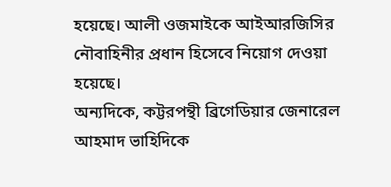হয়েছে। আলী ওজমাইকে আইআরজিসির নৌবাহিনীর প্রধান হিসেবে নিয়োগ দেওয়া হয়েছে।
অন্যদিকে, কট্টরপন্থী ব্রিগেডিয়ার জেনারেল আহমাদ ভাহিদিকে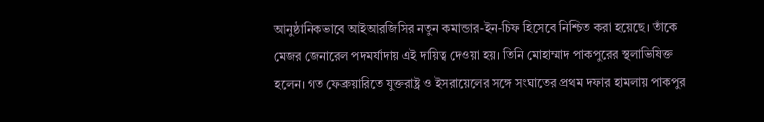আনুষ্ঠানিকভাবে আইআরজিসির নতুন কমান্ডার-ইন-চিফ হিসেবে নিশ্চিত করা হয়েছে। তাঁকে মেজর জেনারেল পদমর্যাদায় এই দায়িত্ব দেওয়া হয়। তিনি মোহাম্মাদ পাকপুরের স্থলাভিষিক্ত হলেন। গত ফেব্রুয়ারিতে যুক্তরাষ্ট্র ও ইসরায়েলের সঙ্গে সংঘাতের প্রথম দফার হামলায় পাকপুর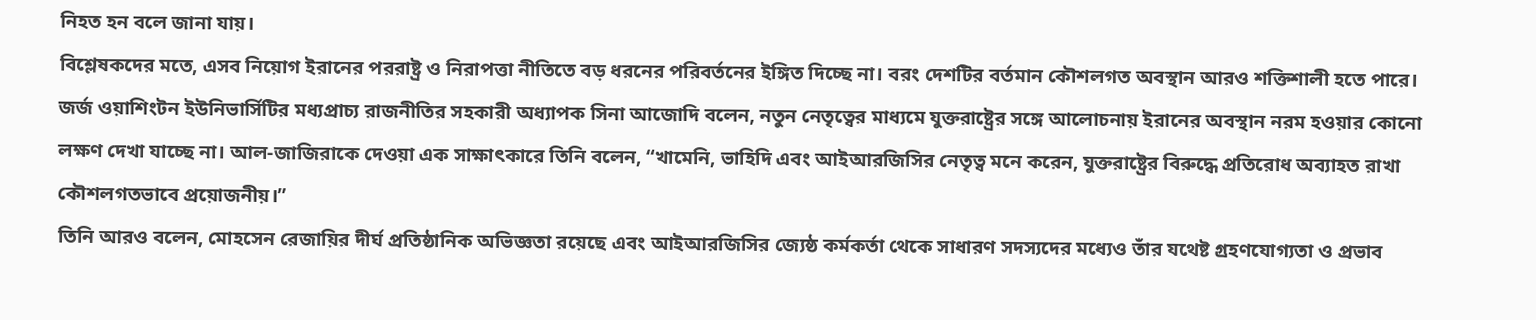নিহত হন বলে জানা যায়।
বিশ্লেষকদের মতে, এসব নিয়োগ ইরানের পররাষ্ট্র ও নিরাপত্তা নীতিতে বড় ধরনের পরিবর্তনের ইঙ্গিত দিচ্ছে না। বরং দেশটির বর্তমান কৌশলগত অবস্থান আরও শক্তিশালী হতে পারে।
জর্জ ওয়াশিংটন ইউনিভার্সিটির মধ্যপ্রাচ্য রাজনীতির সহকারী অধ্যাপক সিনা আজোদি বলেন, নতুন নেতৃত্বের মাধ্যমে যুক্তরাষ্ট্রের সঙ্গে আলোচনায় ইরানের অবস্থান নরম হওয়ার কোনো লক্ষণ দেখা যাচ্ছে না। আল-জাজিরাকে দেওয়া এক সাক্ষাৎকারে তিনি বলেন, “খামেনি, ভাহিদি এবং আইআরজিসির নেতৃত্ব মনে করেন, যুক্তরাষ্ট্রের বিরুদ্ধে প্রতিরোধ অব্যাহত রাখা কৌশলগতভাবে প্রয়োজনীয়।”
তিনি আরও বলেন, মোহসেন রেজায়ির দীর্ঘ প্রতিষ্ঠানিক অভিজ্ঞতা রয়েছে এবং আইআরজিসির জ্যেষ্ঠ কর্মকর্তা থেকে সাধারণ সদস্যদের মধ্যেও তাঁর যথেষ্ট গ্রহণযোগ্যতা ও প্রভাব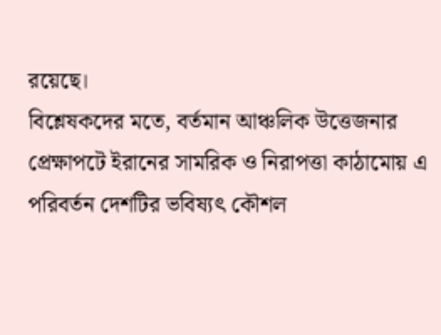রয়েছে।
বিশ্লেষকদের মতে, বর্তমান আঞ্চলিক উত্তেজনার প্রেক্ষাপটে ইরানের সামরিক ও নিরাপত্তা কাঠামোয় এ পরিবর্তন দেশটির ভবিষ্যৎ কৌশল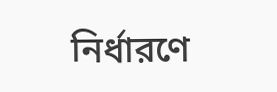নির্ধারণে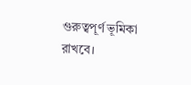গুরুত্বপূর্ণ ভূমিকা রাখবে।